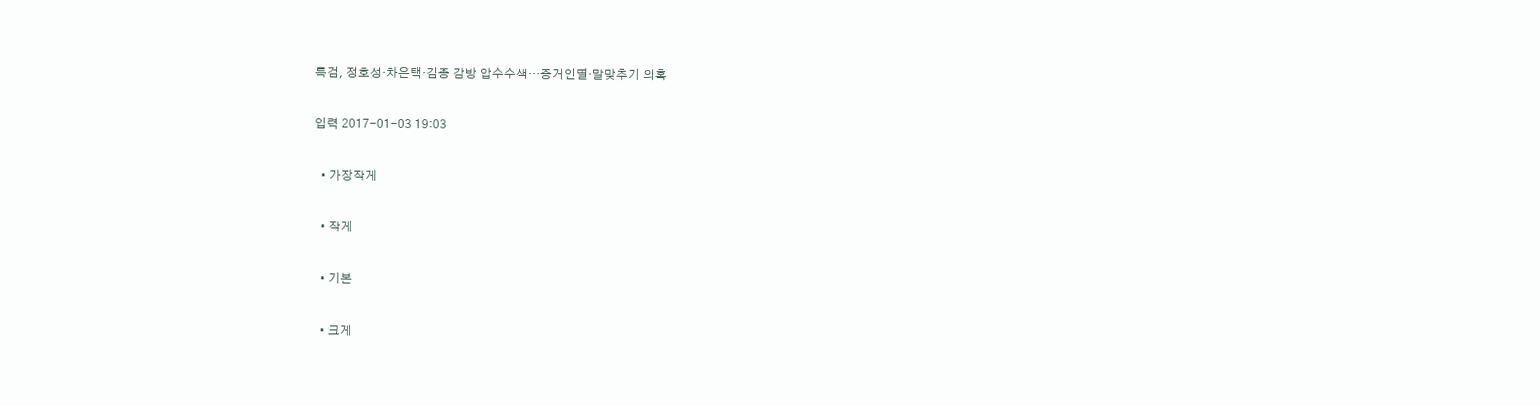특검, 정호성·차은택·김종 감방 압수수색…증거인멸·말맞추기 의혹

입력 2017-01-03 19:03

  • 가장작게

  • 작게

  • 기본

  • 크게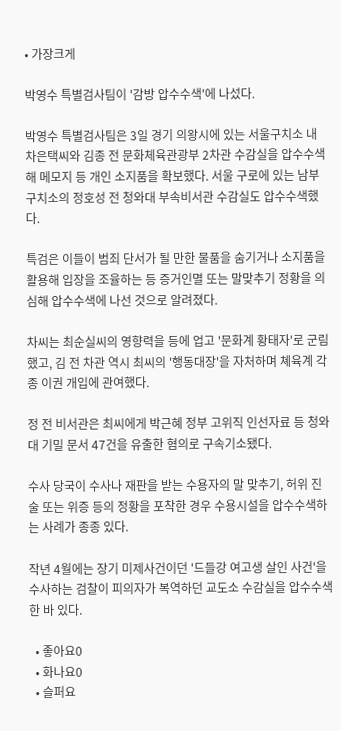• 가장크게

박영수 특별검사팀이 '감방 압수수색'에 나섰다.

박영수 특별검사팀은 3일 경기 의왕시에 있는 서울구치소 내 차은택씨와 김종 전 문화체육관광부 2차관 수감실을 압수수색해 메모지 등 개인 소지품을 확보했다. 서울 구로에 있는 남부구치소의 정호성 전 청와대 부속비서관 수감실도 압수수색했다.

특검은 이들이 범죄 단서가 될 만한 물품을 숨기거나 소지품을 활용해 입장을 조율하는 등 증거인멸 또는 말맞추기 정황을 의심해 압수수색에 나선 것으로 알려졌다.

차씨는 최순실씨의 영향력을 등에 업고 '문화계 황태자'로 군림했고, 김 전 차관 역시 최씨의 '행동대장'을 자처하며 쳬육계 각종 이권 개입에 관여했다.

정 전 비서관은 최씨에게 박근혜 정부 고위직 인선자료 등 청와대 기밀 문서 47건을 유출한 혐의로 구속기소됐다.

수사 당국이 수사나 재판을 받는 수용자의 말 맞추기, 허위 진술 또는 위증 등의 정황을 포착한 경우 수용시설을 압수수색하는 사례가 종종 있다.

작년 4월에는 장기 미제사건이던 '드들강 여고생 살인 사건'을 수사하는 검찰이 피의자가 복역하던 교도소 수감실을 압수수색한 바 있다.

  • 좋아요0
  • 화나요0
  • 슬퍼요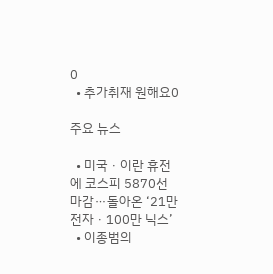0
  • 추가취재 원해요0

주요 뉴스

  • 미국ㆍ이란 휴전에 코스피 5870선 마감⋯돌아온 ‘21만 전자ㆍ100만 닉스’
  • 이종범의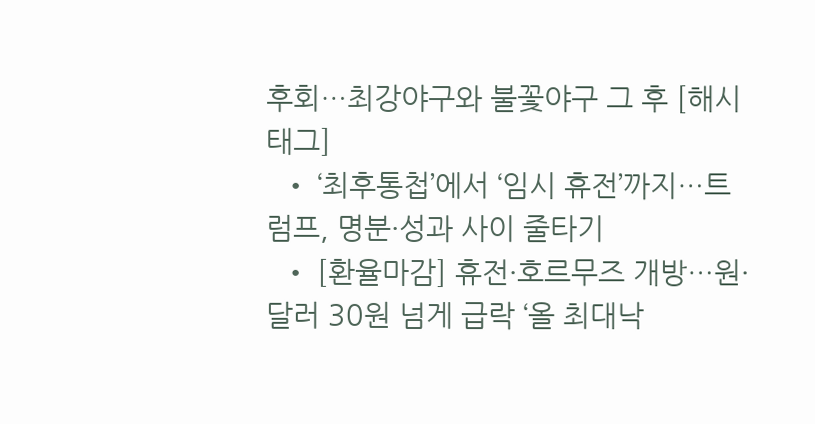후회…최강야구와 불꽃야구 그 후 [해시태그]
  • ‘최후통첩’에서 ‘임시 휴전’까지…트럼프, 명분·성과 사이 줄타기
  • [환율마감] 휴전·호르무즈 개방…원·달러 30원 넘게 급락 ‘올 최대낙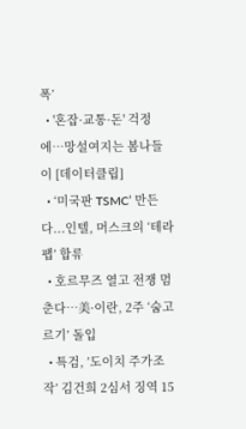폭’
  • '혼잡·교통·돈' 걱정에…망설여지는 봄나들이 [데이터클립]
  • ‘미국판 TSMC’ 만든다...인텔, 머스크의 ‘테라팹’ 합류
  • 호르무즈 열고 전쟁 멈춘다…美·이란, 2주 ‘숨고르기’ 돌입
  • 특검, ’도이치 주가조작’ 김건희 2심서 징역 15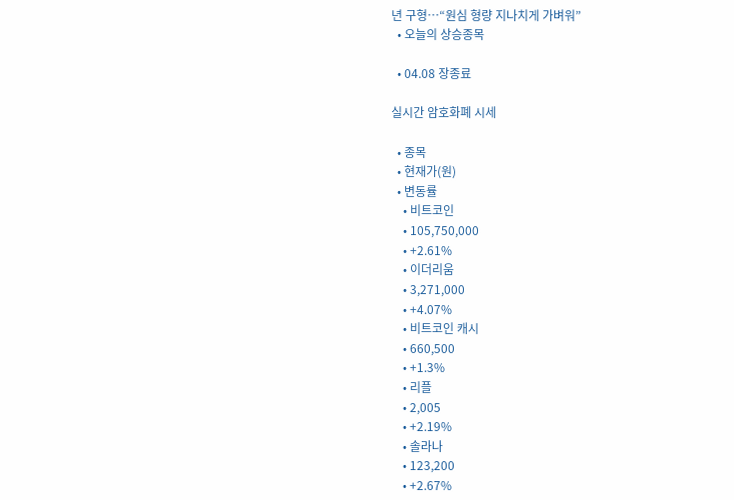년 구형…“원심 형량 지나치게 가벼워”
  • 오늘의 상승종목

  • 04.08 장종료

실시간 암호화폐 시세

  • 종목
  • 현재가(원)
  • 변동률
    • 비트코인
    • 105,750,000
    • +2.61%
    • 이더리움
    • 3,271,000
    • +4.07%
    • 비트코인 캐시
    • 660,500
    • +1.3%
    • 리플
    • 2,005
    • +2.19%
    • 솔라나
    • 123,200
    • +2.67%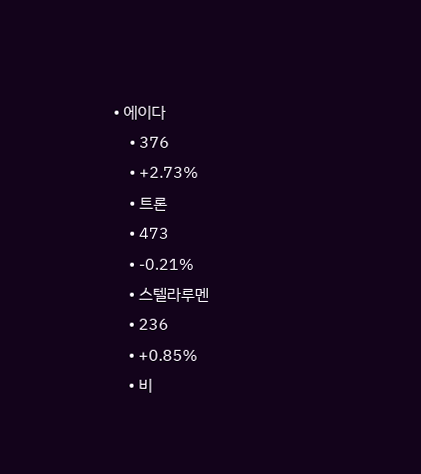• 에이다
    • 376
    • +2.73%
    • 트론
    • 473
    • -0.21%
    • 스텔라루멘
    • 236
    • +0.85%
    • 비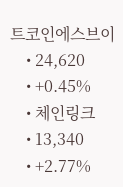트코인에스브이
    • 24,620
    • +0.45%
    • 체인링크
    • 13,340
    • +2.77%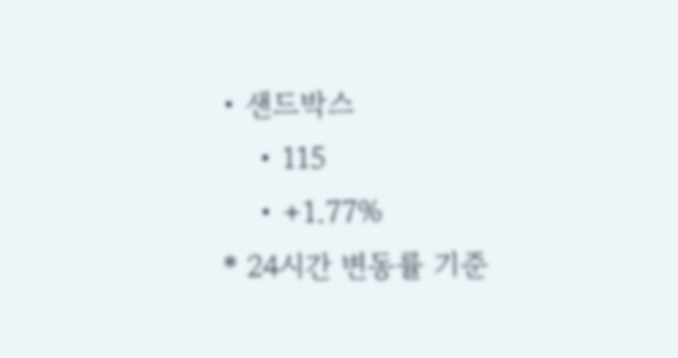• 샌드박스
    • 115
    • +1.77%
* 24시간 변동률 기준